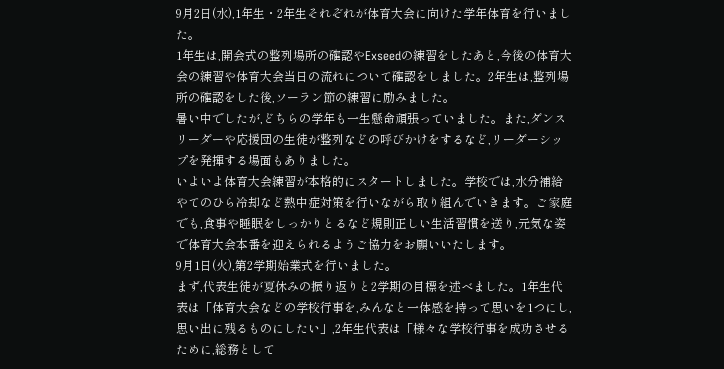9月2日(水),1年生・2年生それぞれが体育大会に向けた学年体育を行いました。
1年生は,開会式の整列場所の確認やExseedの練習をしたあと,今後の体育大会の練習や体育大会当日の流れについて確認をしました。2年生は,整列場所の確認をした後,ソーラン節の練習に励みました。
暑い中でしたが,どちらの学年も一生懸命頑張っていました。また,ダンスリーダーや応援団の生徒が整列などの呼びかけをするなど,リーダーシップを発揮する場面もありました。
いよいよ体育大会練習が本格的にスタートしました。学校では,水分補給やてのひら冷却など熱中症対策を行いながら取り組んでいきます。ご家庭でも,食事や睡眠をしっかりとるなど規則正しい生活習慣を送り,元気な姿で体育大会本番を迎えられるようご協力をお願いいたします。
9月1日(火),第2学期始業式を行いました。
まず,代表生徒が夏休みの振り返りと2学期の目標を述べました。1年生代表は「体育大会などの学校行事を,みんなと一体感を持って思いを1つにし,思い出に残るものにしたい」,2年生代表は「様々な学校行事を成功させるために,総務として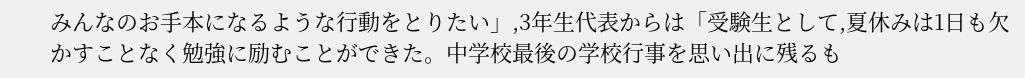みんなのお手本になるような行動をとりたい」,3年生代表からは「受験生として,夏休みは1日も欠かすことなく勉強に励むことができた。中学校最後の学校行事を思い出に残るも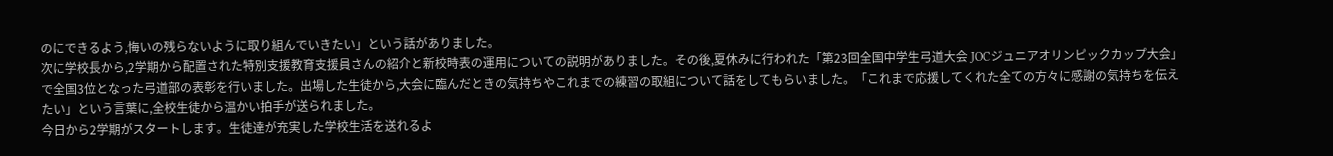のにできるよう,悔いの残らないように取り組んでいきたい」という話がありました。
次に学校長から,2学期から配置された特別支援教育支援員さんの紹介と新校時表の運用についての説明がありました。その後,夏休みに行われた「第23回全国中学生弓道大会 JOCジュニアオリンピックカップ大会」で全国3位となった弓道部の表彰を行いました。出場した生徒から,大会に臨んだときの気持ちやこれまでの練習の取組について話をしてもらいました。「これまで応援してくれた全ての方々に感謝の気持ちを伝えたい」という言葉に,全校生徒から温かい拍手が送られました。
今日から2学期がスタートします。生徒達が充実した学校生活を送れるよ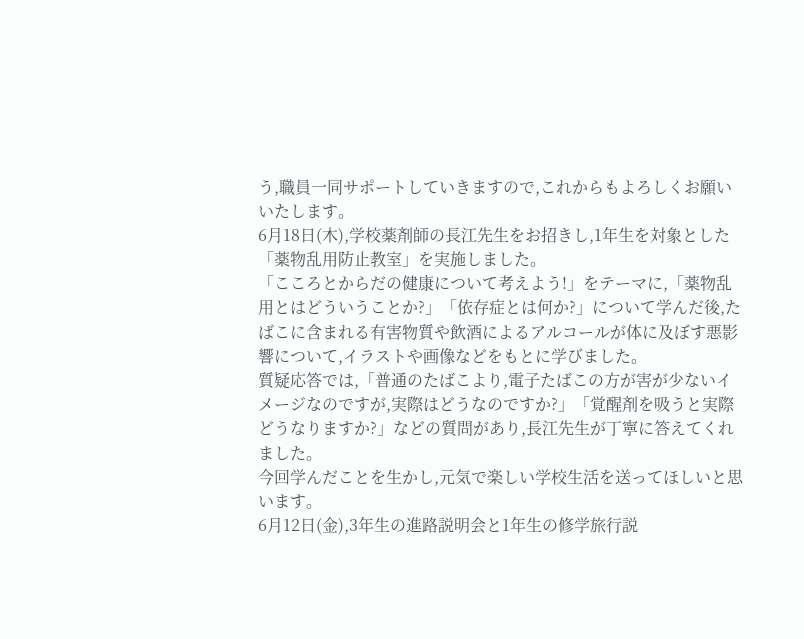う,職員一同サポートしていきますので,これからもよろしくお願いいたします。
6月18日(木),学校薬剤師の長江先生をお招きし,1年生を対象とした「薬物乱用防止教室」を実施しました。
「こころとからだの健康について考えよう!」をテーマに,「薬物乱用とはどういうことか?」「依存症とは何か?」について学んだ後,たばこに含まれる有害物質や飲酒によるアルコールが体に及ぼす悪影響について,イラストや画像などをもとに学びました。
質疑応答では,「普通のたばこより,電子たばこの方が害が少ないイメージなのですが,実際はどうなのですか?」「覚醒剤を吸うと実際どうなりますか?」などの質問があり,長江先生が丁寧に答えてくれました。
今回学んだことを生かし,元気で楽しい学校生活を送ってほしいと思います。
6月12日(金),3年生の進路説明会と1年生の修学旅行説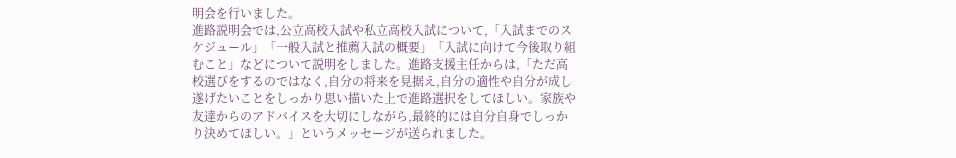明会を行いました。
進路説明会では,公立高校入試や私立高校入試について,「入試までのスケジュール」「一般入試と推薦入試の概要」「入試に向けて今後取り組むこと」などについて説明をしました。進路支援主任からは,「ただ高校選びをするのではなく,自分の将来を見据え,自分の適性や自分が成し遂げたいことをしっかり思い描いた上で進路選択をしてほしい。家族や友達からのアドバイスを大切にしながら,最終的には自分自身でしっかり決めてほしい。」というメッセージが送られました。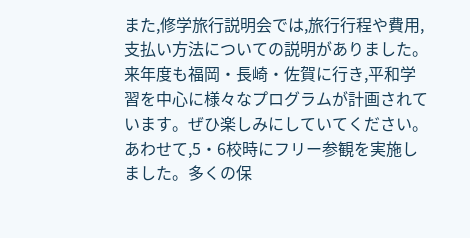また,修学旅行説明会では,旅行行程や費用,支払い方法についての説明がありました。来年度も福岡・長崎・佐賀に行き,平和学習を中心に様々なプログラムが計画されています。ぜひ楽しみにしていてください。
あわせて,5・6校時にフリー参観を実施しました。多くの保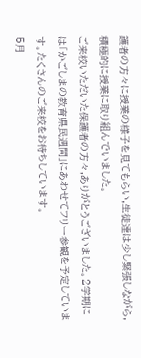護者の方々に授業の様子を見てもらい,生徒達は少し緊張しながら,積極的に授業に取り組んでいました。
ご来校いただいた保護者の方々,ありがとうございました。2学期には「かごしまの教育県民週間」にあわせてフリー参観を予定しています。たくさんのご来校をお待ちしています。
5月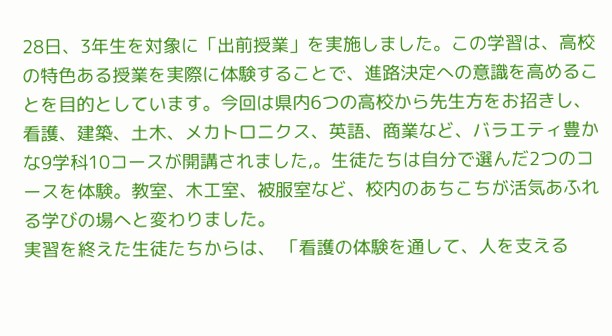28日、3年生を対象に「出前授業」を実施しました。この学習は、高校の特色ある授業を実際に体験することで、進路決定への意識を高めることを目的としています。今回は県内6つの高校から先生方をお招きし、看護、建築、土木、メカトロニクス、英語、商業など、バラエティ豊かな9学科10コースが開講されました,。生徒たちは自分で選んだ2つのコースを体験。教室、木工室、被服室など、校内のあちこちが活気あふれる学びの場へと変わりました。
実習を終えた生徒たちからは、 「看護の体験を通して、人を支える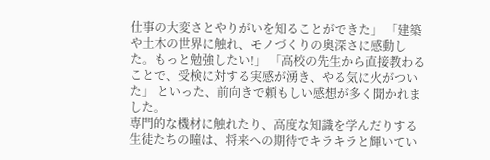仕事の大変さとやりがいを知ることができた」 「建築や土木の世界に触れ、モノづくりの奥深さに感動した。もっと勉強したい!」 「高校の先生から直接教わることで、受検に対する実感が湧き、やる気に火がついた」 といった、前向きで頼もしい感想が多く聞かれました。
専門的な機材に触れたり、高度な知識を学んだりする生徒たちの瞳は、将来への期待でキラキラと輝いてい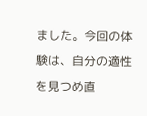ました。今回の体験は、自分の適性を見つめ直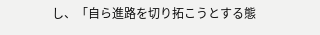し、「自ら進路を切り拓こうとする態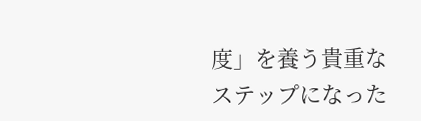度」を養う貴重なステップになった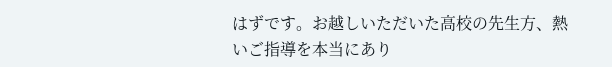はずです。お越しいただいた高校の先生方、熱いご指導を本当にあり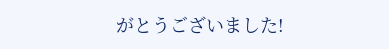がとうございました!